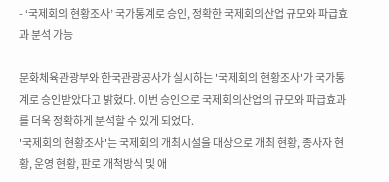- ‘국제회의 현황조사’ 국가통계로 승인, 정확한 국제회의산업 규모와 파급효과 분석 가능

문화체육관광부와 한국관광공사가 실시하는 '국제회의 현황조사'가 국가통계로 승인받았다고 밝혔다. 이번 승인으로 국제회의산업의 규모와 파급효과를 더욱 정확하게 분석할 수 있게 되었다.
'국제회의 현황조사'는 국제회의 개최시설을 대상으로 개최 현황, 종사자 현황, 운영 현황, 판로 개척방식 및 애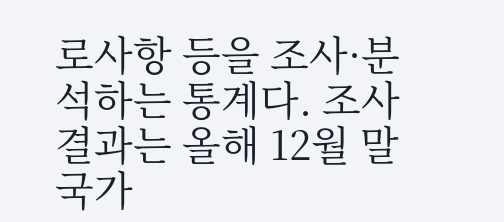로사항 등을 조사·분석하는 통계다. 조사 결과는 올해 12월 말 국가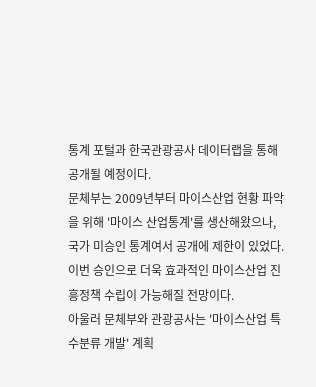통계 포털과 한국관광공사 데이터랩을 통해 공개될 예정이다.
문체부는 2009년부터 마이스산업 현황 파악을 위해 '마이스 산업통계'를 생산해왔으나, 국가 미승인 통계여서 공개에 제한이 있었다. 이번 승인으로 더욱 효과적인 마이스산업 진흥정책 수립이 가능해질 전망이다.
아울러 문체부와 관광공사는 '마이스산업 특수분류 개발' 계획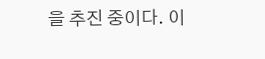을 추진 중이다. 이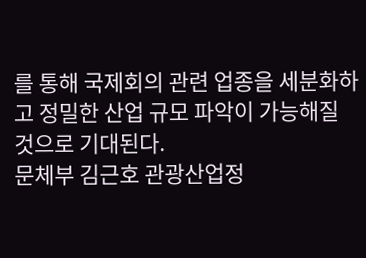를 통해 국제회의 관련 업종을 세분화하고 정밀한 산업 규모 파악이 가능해질 것으로 기대된다.
문체부 김근호 관광산업정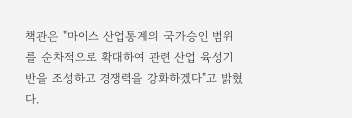책관은 "마이스 산업통계의 국가승인 범위를 순차적으로 확대하여 관련 산업 육성기반을 조성하고 경쟁력을 강화하겠다"고 밝혔다.